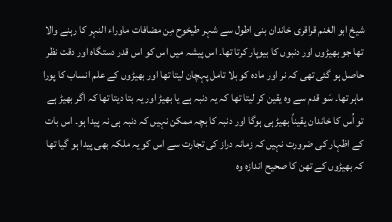شیخ ابو الغنم قراقری خاندان بنی اطول سے شہر طیخوح مِن مضافات ماوراء النہر کا رہنے والا تھا جو بھیڑوں اور دنبوں کا بیوپار کرتا تھا۔ اس پیشہ میں اس کو اس قدر دستگاہ اور دقت نظر حاصل ہو گئی تھی کہ نر اور مادہ کو بلا تامل پہچان لیتا تھا اور بھیڑوں کے علم انساب کا پورا ماہر تھا۔ سَو قدم سے وہ یقین کر لیتا تھا کہ یہ دنبہ ہے یا بھیڑ اور یہ بتا دیتا تھا کہ اگر بھیڑ ہے تو اُس کا خاندان یقیناً بھیڑ ہی ہوگا اور دنبہ کا بچہ ممکن نہیں کہ دنبہ ہی نہ پیدا ہو۔ اس بات کے اظہار کی ضرورت نہیں کہ زمانہ دراز کی تجارت سے اس کو یہ ملکہ بھی پیدا ہو گیا تھا کہ بھیڑوں کے تھن کا صحیح اندازہ وہ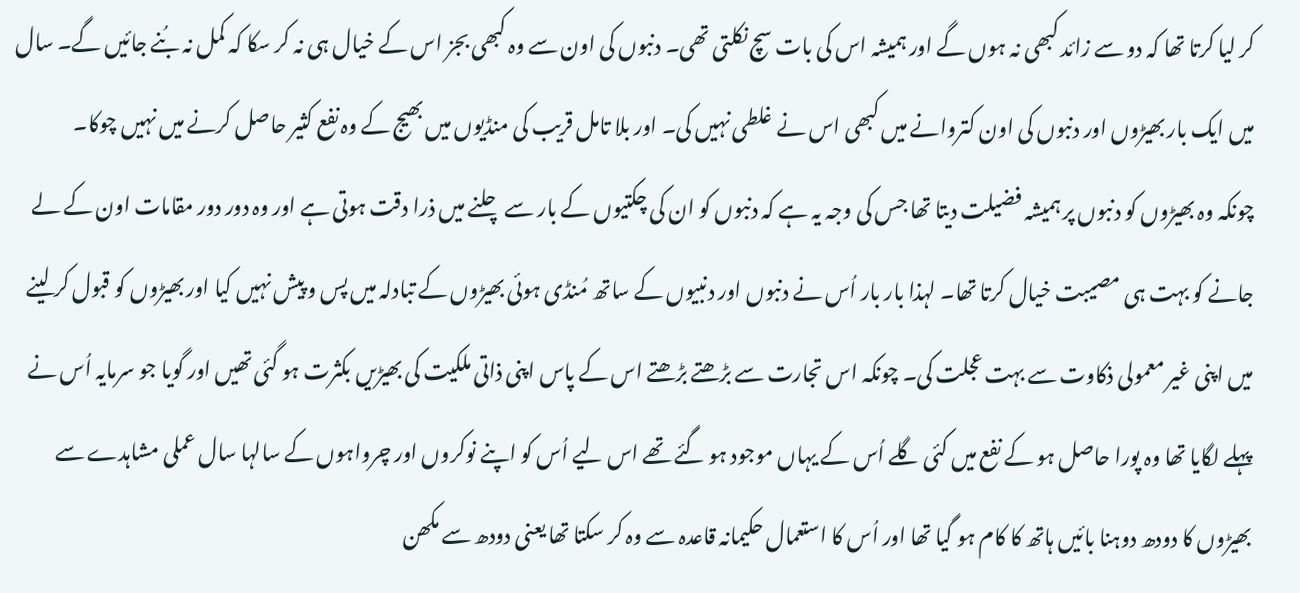کر لیا کرتا تھا کہ دو سے زائد کبھی نہ ہوں گے اور ہمیشہ اس کی بات سچ نکلتی تھی۔ دنبوں کی اون سے وہ کبھی بجز اس کے خیال ہی نہ کر سکا کہ کمل نہ بُنے جائیں گے۔ سال میں ایک بار بھیڑوں اور دنبوں کی اون کتروانے میں کبھی اس نے غلطی نہیں کی۔ اور بلا تامل قریب کی منڈیوں میں بھیج کے وہ نفع کثیر حاصل کرنے میں نہیں چوکا۔
چونکہ وہ بھیڑوں کو دنبوں پر ہمیشہ فضیلت دیتا تھا جس کی وجہ یہ ہے کہ دنبوں کو ان کی چکتیوں کے بار سے چلنے میں ذرا دقت ہوتی ہے اور وہ دور دور مقامات اون کے لے جانے کو بہت ہی مصیبت خیال کرتا تھا۔ لہذا بار بار اُس نے دنبوں اور دنبیوں کے ساتھ مُنڈی ہوئی بھیڑوں کے تبادلہ میں پس و پیش نہیں کیا اور بھیڑوں کو قبول کر لینے میں اپنی غیر معمولی ذکاوت سے بہت عجلت کی۔ چونکہ اس تجارت سے بڑھتے بڑھتے اس کے پاس اپنی ذاتی ملکیت کی بھیڑیں بکثرت ہو گئی تھیں اور گویا جو سرمایہ اُس نے پہلے لگایا تھا وہ پورا حاصل ہو کے نفع میں کئی گلے اُس کے یہاں موجود ہو گئے تھے اس لیے اُس کو اپنے نوکروں اور چرواہوں کے سالہا سال عملی مشاہدے سے بھیڑوں کا دودھ دوہنا بائیں ہاتھ کا کام ہو گیا تھا اور اُس کا استعمال حکیمانہ قاعدہ سے وہ کر سکتا تھا یعنی دودھ سے مکھن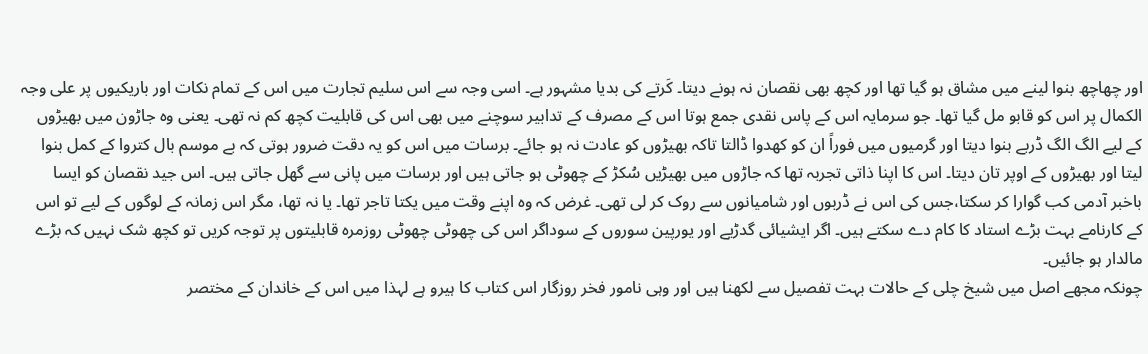اور چھاچھ بنوا لینے میں مشاق ہو گیا تھا اور کچھ بھی نقصان نہ ہونے دیتا۔ کَرتے کی بدیا مشہور ہے۔ اسی وجہ سے اس سلیم تجارت میں اس کے تمام نکات اور باریکیوں پر علی وجہ الکمال پر اس کو قابو مل گیا تھا۔ جو سرمایہ اس کے پاس نقدی جمع ہوتا اس کے مصرف کے تدابیر سوچنے میں بھی اس کی قابلیت کچھ کم نہ تھی۔ یعنی وہ جاڑون میں بھیڑوں کے لیے الگ الگ ڈربے بنوا دیتا اور گرمیوں میں فوراً ان کو کھدوا ڈالتا تاکہ بھیڑوں کو عادت نہ ہو جائے۔ برسات میں اس کو یہ دقت ضرور ہوتی کہ بے موسم بال کتروا کے کمل بنوا لیتا اور بھیڑوں کے اوپر تان دیتا۔ اس کا اپنا ذاتی تجربہ تھا کہ جاڑوں میں بھیڑیں سُکڑ کے چھوٹی ہو جاتی ہیں اور برسات میں پانی سے گھل جاتی ہیں۔ اس جید نقصان کو ایسا باخبر آدمی کب گوارا کر سکتا،جس کی اس نے ڈربوں اور شامیانوں سے روک کر لی تھی۔ غرض کہ وہ اپنے وقت میں یکتا تاجر تھا۔ یا نہ تھا، مگر اس زمانہ کے لوگوں کے لیے تو اس کے کارنامے بہت بڑے استاد کا کام دے سکتے ہیں۔ اگر ایشیائی گدڑیے اور یورپین سوروں کے سوداگر اس کی چھوٹی چھوٹی روزمرہ قابلیتوں پر توجہ کریں تو کچھ شک نہیں کہ بڑے مالدار ہو جائیں۔
چونکہ مجھے اصل میں شیخ چلی کے حالات بہت تفصیل سے لکھنا ہیں اور وہی نامور فخر روزگار اس کتاب کا ہیرو ہے لہذا میں اس کے خاندان کے مختصر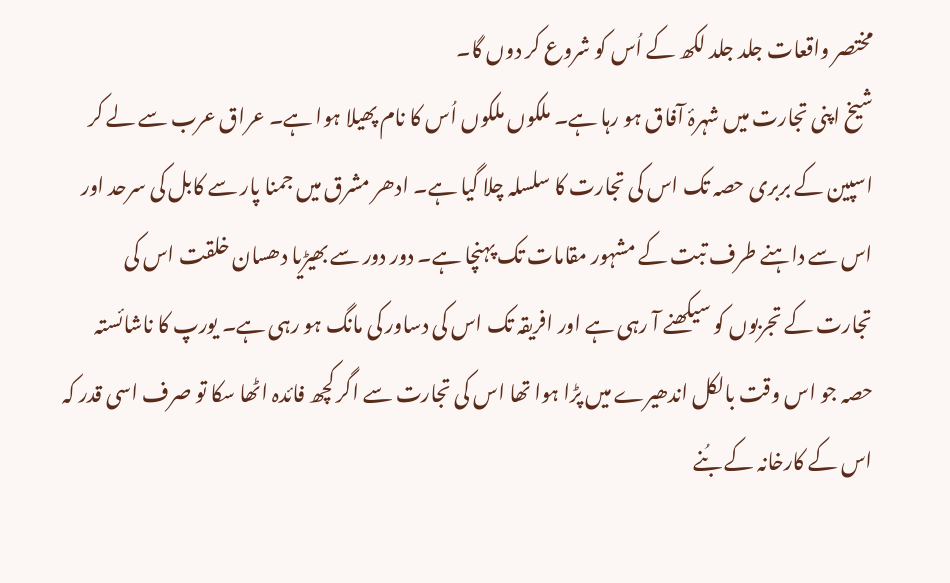مختصر واقعات جلد جلد لکھ کے اُس کو شروع کر دوں گا۔
شیخ اپنی تجارت میں شہرۂ آفاق ہو رہا ہے۔ ملکوں ملکوں اُس کا نام پھیلا ہوا ہے۔ عراق عرب سے لے کر اسپین کے بربری حصہ تک اس کی تجارت کا سلسلہ چلا گیا ہے۔ ادھر مشرق میں جمنا پار سے کابل کی سرحد اور اس سے داہنے طرف تبت کے مشہور مقامات تک پہنچا ہے۔ دور دور سے بھیڑیا دھسان خلقت اس کی تجارت کے تجربوں کو سیکھنے آ رہی ہے اور افریقہ تک اس کی دساور کی مانگ ہو رہی ہے۔ یورپ کا ناشائستہ حصہ جو اس وقت بالکل اندھیرے میں پڑا ہوا تھا اس کی تجارت سے اگر کچھ فائدہ اٹھا سکا تو صرف اسی قدر کہ اس کے کارخانہ کے بُنے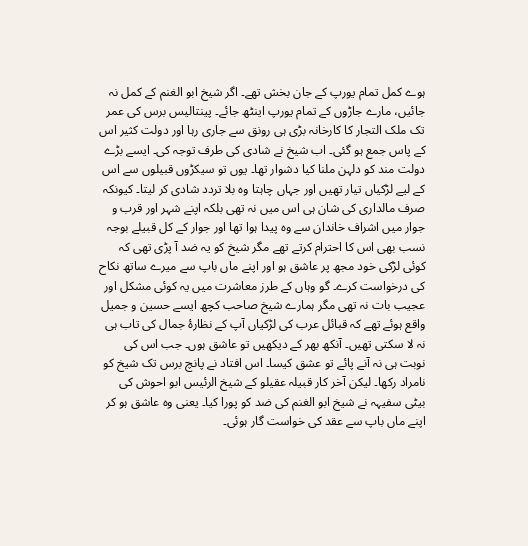ہوے کمل تمام یورپ کے جان بخش تھے۔ اگر شیخ ابو الغنم کے کمل نہ جائیں، مارے جاڑوں کے تمام یورپ اینٹھ جائے۔ پینتالیس برس کی عمر تک ملک التجار کا کارخانہ بڑی ہی رونق سے جاری رہا اور دولت کثیر اس کے پاس جمع ہو گئی۔ اب شیخ نے شادی کی طرف توجہ کی۔ ایسے بڑے دولت مند کو دلہن ملنا کیا دشوار تھا۔ یوں تو سیکڑوں قبیلوں سے اس کے لیے لڑکیاں تیار تھیں اور جہاں چاہتا وہ بلا تردد شادی کر لیتا۔ کیونکہ صرف مالداری کی شان ہی اس میں نہ تھی بلکہ اپنے شہر اور قرب و جوار میں اشراف خاندان سے وہ پیدا ہوا تھا اور جوار کے کل قبیلے بوجہ نسب بھی اس کا احترام کرتے تھے مگر شیخ کو یہ ضد آ پڑی تھی کہ کوئی لڑکی خود مجھ پر عاشق ہو اور اپنے ماں باپ سے میرے ساتھ نکاح کی درخواست کرے۔ گو وہاں کے طرز معاشرت میں یہ کوئی مشکل اور عجیب بات نہ تھی مگر ہمارے شیخ صاحب کچھ ایسے حسین و جمیل واقع ہوئے تھے کہ قبائل عرب کی لڑکیاں آپ کے نظارۂ جمال کی تاب ہی نہ لا سکتی تھیں۔ آنکھ بھر کے دیکھیں تو عاشق ہوں۔ جب اس کی نوبت ہی نہ آنے پائے تو عشق کیسا۔ اس افتاد نے پانچ برس تک شیخ کو نامراد رکھا۔ لیکن آخر کار قبیلہ عقیلو کے شیخ الرئیس ابو احوش کی بیٹی سفیہہ نے شیخ ابو الغنم کی ضد کو پورا کیا۔ یعنی وہ عاشق ہو کر اپنے ماں باپ سے عقد کی خواست گار ہوئی۔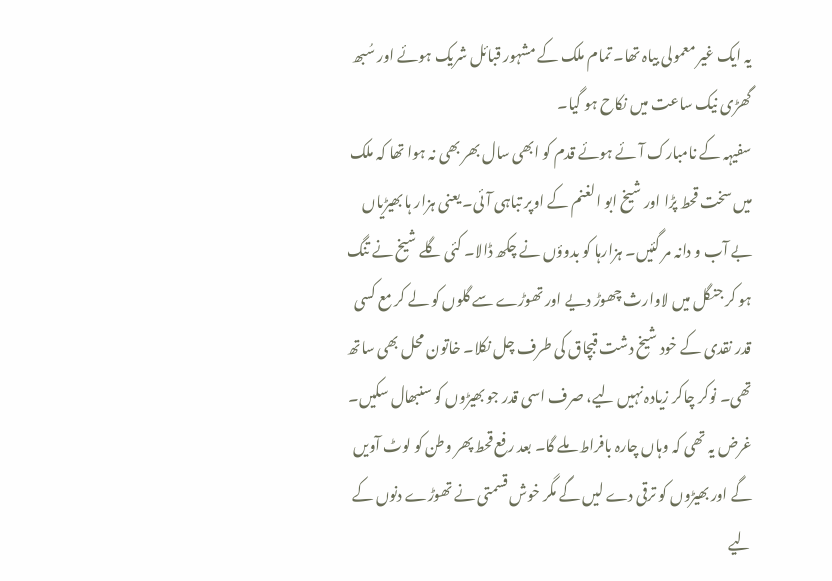یہ ایک غیر معمولی بیاہ تھا۔ تمام ملک کے مشہور قبائل شریک ہوئے اور سُبھ گھڑی نیک ساعت میں نکاح ہو گیا۔
سفیہہ کے نامبارک آئے ہوئے قدم کو ابھی سال بھر بھی نہ ہوا تھا کہ ملک میں سخت قحط پڑا اور شیخ ابو الغنم کے اوپر تباہی آئی۔ یعنی ہزار ہا بھیڑیاں بے آب و دانہ مر گئیں۔ ہزارہا کو بدوؤں نے چکھ ڈالا۔ کئی گلے شیخ نے تنگ ہو کر جنگل میں لاوارث چھوڑ دیے اور تھوڑے سے گلوں کو لے کر مع کسی قدر نقدی کے خود شیخ دشت قبچاق کی طرف چل نکلا۔ خاتون محل بھی ساتھ تھی۔ نوکر چاکر زیادہ نہیں لیے، صرف اسی قدر جو بھیڑوں کو سنبھال سکیں۔ غرض یہ تھی کہ وہاں چارہ بافراط ملے گا۔ بعد رفع قحط پھر وطن کو لوٹ آویں گے اور بھیڑوں کو ترقی دے لیں گے مگر خوش قسمتی نے تھوڑے دنوں کے لیے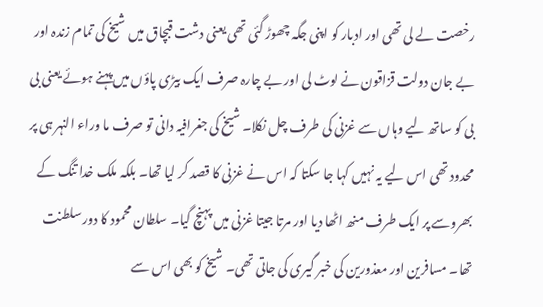رخصت لے لی تھی اور ادبار کو اپنی جگہ چھوڑ گئی تھی یعنی دشت قبچاق میں شیخ کی تمام زندہ اور بے جان دولت قزاقون نے لوٹ لی اور بے چارہ صرف ایک بیڑی پاؤں میں پہنے ہوئے یعنی بی بی کو ساتھ لیے وہاں سے غزنی کی طرف چل نکلا۔ شیخ کی جغرافیہ دانی تو صرف ما وراء النہر ہی پر محدود تھی اس لیے یہ نہیں کہا جا سکتا کہ اس نے غزنی کا قصد کر لیا تھا۔ بلکہ ملک خدا تنگ کے بھروسے پر ایک طرف منھ اٹھا دیا اور مرتا جیتا غزنی میں پہنچ گیا۔ سلطان محمود کا دور سلطنت تھا۔ مسافرین اور معذورین کی خبر گیری کی جاتی تھی۔ شیخ کو بھی اس سے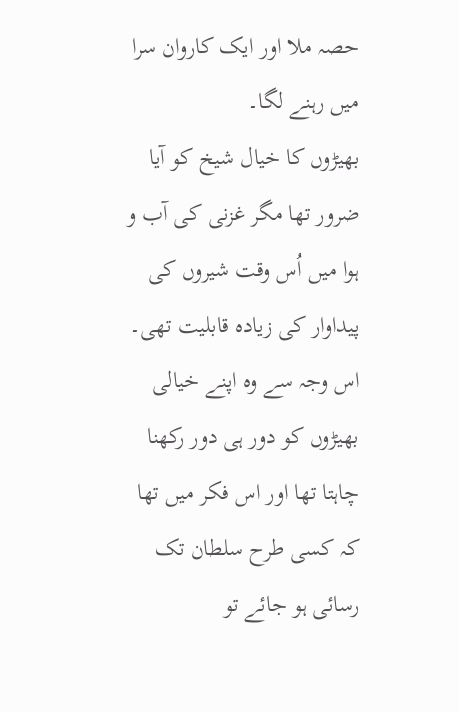حصہ ملا اور ایک کاروان سرا میں رہنے لگا۔
بھیڑوں کا خیال شیخ کو آیا ضرور تھا مگر غزنی کی آب و ہوا میں اُس وقت شیروں کی پیداوار کی زیادہ قابلیت تھی۔ اس وجہ سے وہ اپنے خیالی بھیڑوں کو دور ہی دور رکھنا چاہتا تھا اور اس فکر میں تھا کہ کسی طرح سلطان تک رسائی ہو جائے تو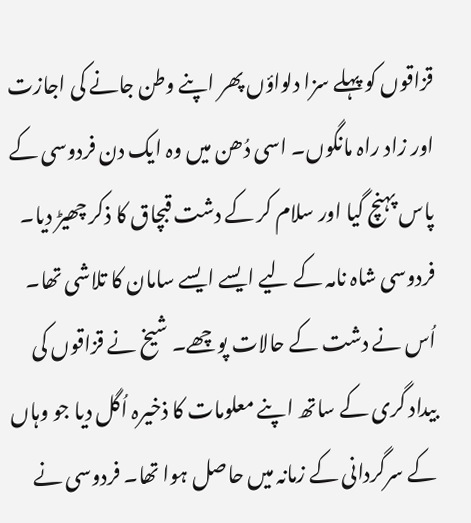قزاقوں کو پہلے سزا دلواؤں پھر اپنے وطن جانے کی اجازت اور زاد راہ مانگوں۔ اسی دُھن میں وہ ایک دن فردوسی کے پاس پہنچ گیا اور سلام کر کے دشت قبچاق کا ذکر چھیڑ دیا۔ فردوسی شاہ نامہ کے لیے ایسے ایسے سامان کا تلاشی تھا۔ اُس نے دشت کے حالات پوچھے۔ شیخ نے قزاقوں کی بیداد گری کے ساتھ اپنے معلومات کا ذخیرہ اُگل دیا جو وہاں کے سرگردانی کے زمانہ میں حاصل ہوا تھا۔ فردوسی نے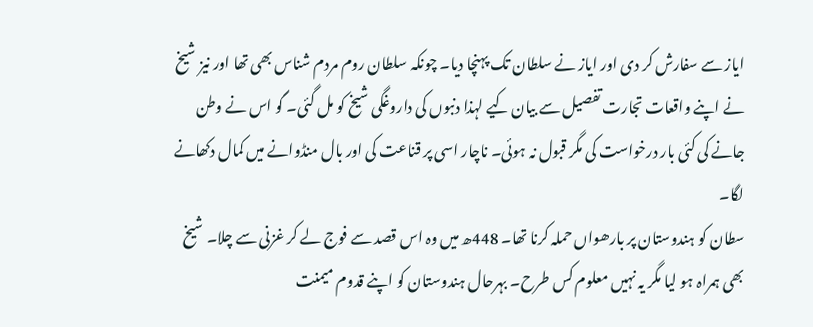ایاز سے سفارش کر دی اور ایاز نے سلطان تک پہنچا دیا۔ چونکہ سلطان روم مردم شناس بھی تھا اور نیز شیخ نے اپنے واقعات تجارت تفصیل سے بیان کیے لہذا دنبوں کی داروغگی شیخ کو مل گئی۔ گو اس نے وطن جانے کی کئی بار درخواست کی مگر قبول نہ ہوئی۔ ناچار اسی پر قناعت کی اور بال منڈوانے میں کمال دکھانے لگا۔
سطان کو ہندوستان پر بارھواں حملہ کرنا تھا۔ 448ھ میں وہ اس قصد سے فوج لے کر غزنی سے چلا۔ شیخ بھی ہمراہ ہو لیا مگر یہ نہیں معلوم کس طرح۔ بہرحال ہندوستان کو اپنے قدوم میمنت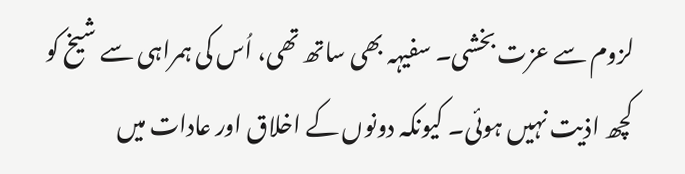لزوم سے عزت بخشی۔ سفیہہ بھی ساتھ تھی، اُس کی ہمراہی سے شیخ کو کچھ اذیت نہیں ہوئی۔ کیونکہ دونوں کے اخلاق اور عادات میں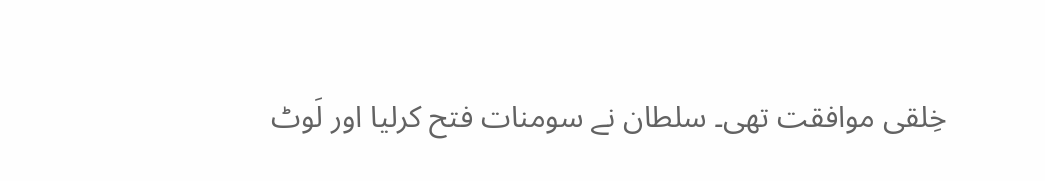خِلقی موافقت تھی۔ سلطان نے سومنات فتح کرلیا اور لَوٹ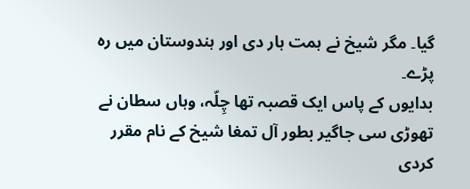گیا۔ مگر شیخ نے ہمت ہار دی اور ہندوستان میں رہ پڑے۔
بدایوں کے پاس ایک قصبہ تھا چِلّہ، وہاں سطان نے تھوڑی سی جاگیر بطور آل تمغا شیخ کے نام مقرر کردی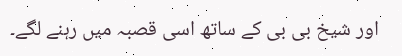اور شیخ بی بی کے ساتھ اسی قصبہ میں رہنے لگے۔